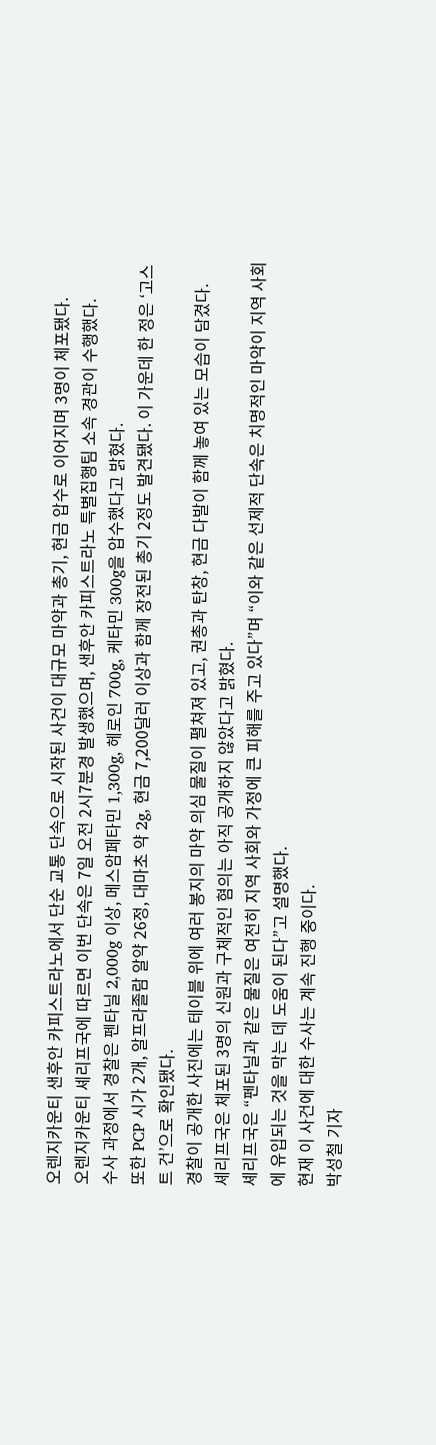오렌지카운티 샌후안 카피스트라노에서 단순 교통 단속으로 시작된 사건이 대규모 마약과 총기, 현금 압수로 이어지며 3명이 체포됐다.
오렌지카운티 셰리프국에 따르면 이번 단속은 7일 오전 2시7분경 발생했으며, 샌후안 카피스트라노 특별집행팀 소속 경관이 수행했다.
수사 과정에서 경찰은 펜타닐 2,000g 이상, 메스암페타민 1,300g, 헤로인 700g, 케타민 300g을 압수했다고 밝혔다.
또한 PCP 시가 2개, 알프라졸람 알약 26정, 대마초 약 2g, 현금 7,200달러 이상과 함께 장전된 총기 2정도 발견됐다. 이 가운데 한 정은 ‘고스트 건’으로 확인됐다.
경찰이 공개한 사진에는 테이블 위에 여러 봉지의 마약 의심 물질이 펼쳐져 있고, 권총과 탄창, 현금 다발이 함께 놓여 있는 모습이 담겼다.
셰리프국은 체포된 3명의 신원과 구체적인 혐의는 아직 공개하지 않았다고 밝혔다.
셰리프국은 “펜타닐과 같은 물질은 여전히 지역 사회와 가정에 큰 피해를 주고 있다”며 “이와 같은 선제적 단속은 치명적인 마약이 지역 사회에 유입되는 것을 막는 데 도움이 된다”고 설명했다.
현재 이 사건에 대한 수사는 계속 진행 중이다.
박성철 기자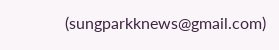(sungparkknews@gmail.com)